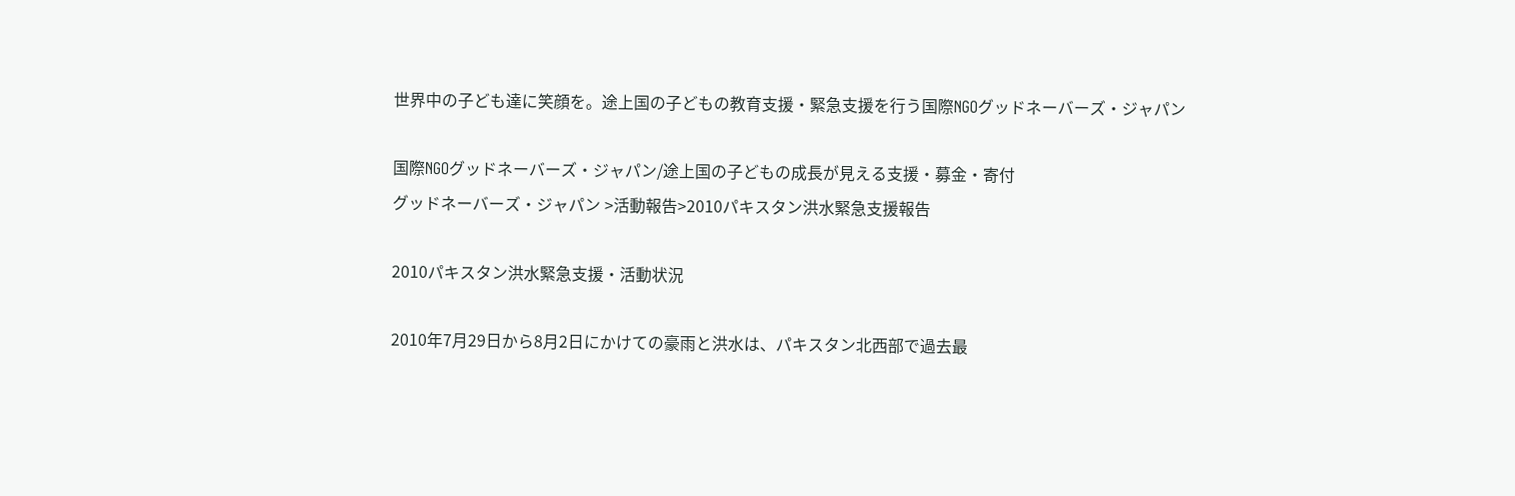世界中の子ども達に笑顔を。途上国の子どもの教育支援・緊急支援を行う国際NGOグッドネーバーズ・ジャパン

国際NGOグッドネーバーズ・ジャパン/途上国の子どもの成長が見える支援・募金・寄付
グッドネーバーズ・ジャパン >活動報告>2010パキスタン洪水緊急支援報告

2010パキスタン洪水緊急支援・活動状況

2010年7月29日から8月2日にかけての豪雨と洪水は、パキスタン北西部で過去最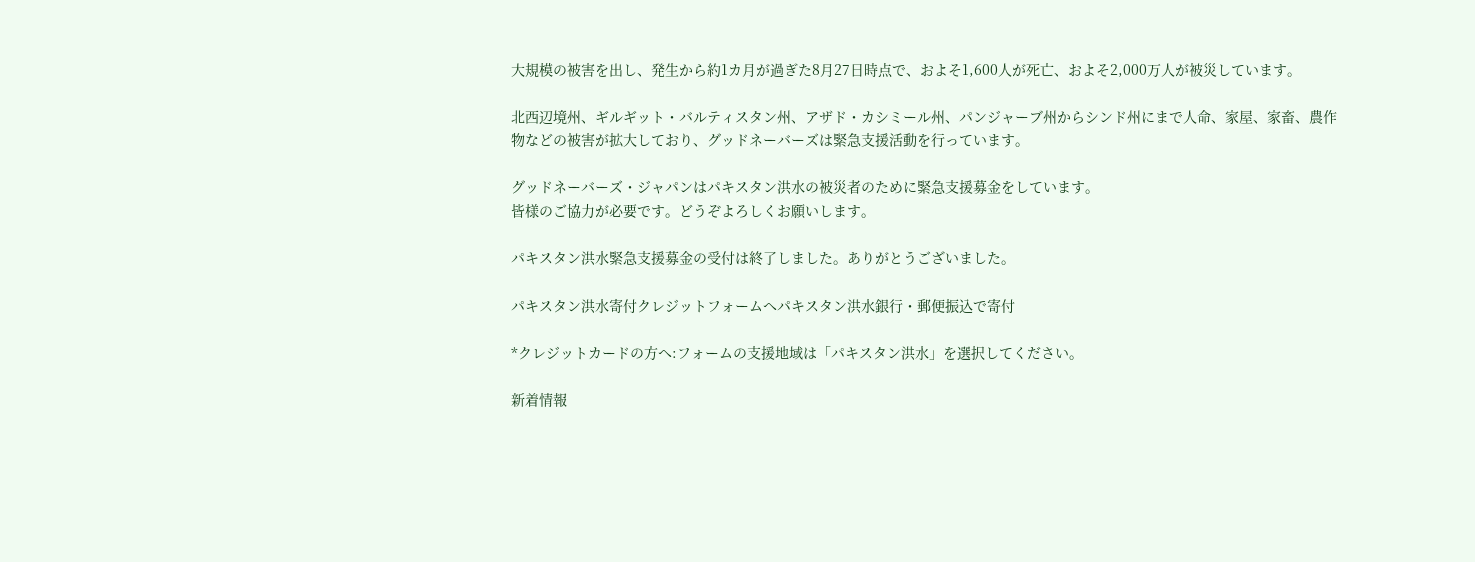大規模の被害を出し、発生から約1カ月が過ぎた8月27日時点で、およそ1,600人が死亡、およそ2,000万人が被災しています。

北西辺境州、ギルギット・バルティスタン州、アザド・カシミール州、パンジャーブ州からシンド州にまで人命、家屋、家畜、農作物などの被害が拡大しており、グッドネーバーズは緊急支援活動を行っています。

グッドネーバーズ・ジャパンはパキスタン洪水の被災者のために緊急支援募金をしています。
皆様のご協力が必要です。どうぞよろしくお願いします。

パキスタン洪水緊急支援募金の受付は終了しました。ありがとうございました。

パキスタン洪水寄付クレジットフォームへパキスタン洪水銀行・郵便振込で寄付

*クレジットカードの方へ:フォームの支援地域は「パキスタン洪水」を選択してください。

新着情報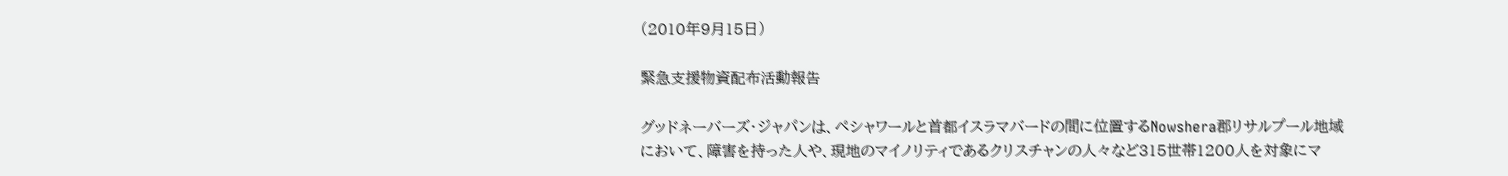(2010年9月15日)

緊急支援物資配布活動報告

グッドネーバーズ・ジャパンは、ペシャワールと首都イスラマバードの間に位置するNowshera郡リサルプール地域において、障害を持った人や、現地のマイノリティであるクリスチャンの人々など315世帯1200人を対象にマ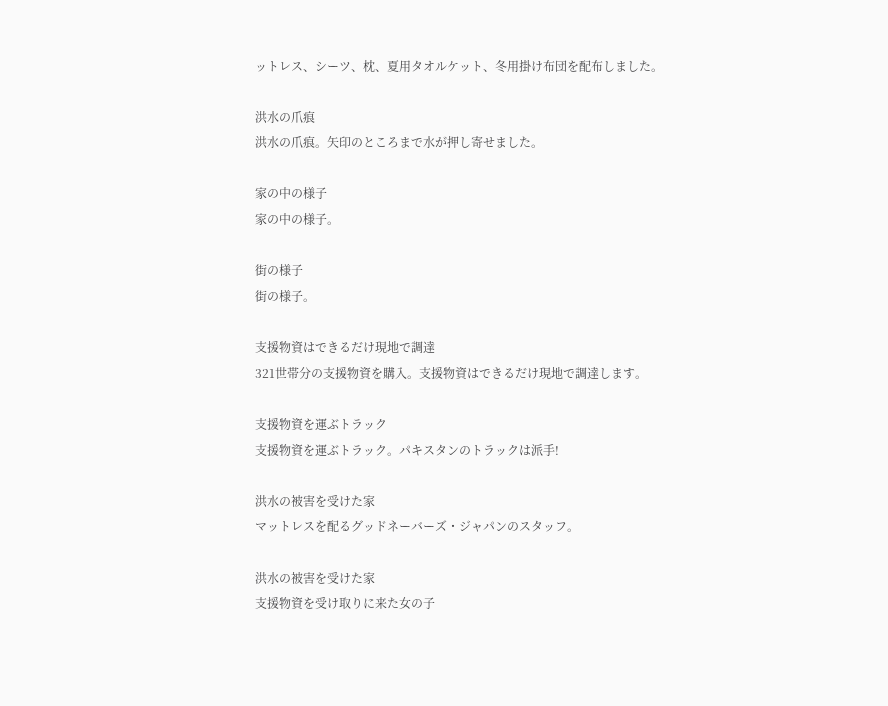ットレス、シーツ、枕、夏用タオルケット、冬用掛け布団を配布しました。

洪水の爪痕
洪水の爪痕。矢印のところまで水が押し寄せました。

家の中の様子
家の中の様子。

街の様子
街の様子。

支援物資はできるだけ現地で調達
321世帯分の支援物資を購入。支援物資はできるだけ現地で調達します。

支援物資を運ぶトラック
支援物資を運ぶトラック。パキスタンのトラックは派手!

洪水の被害を受けた家
マットレスを配るグッドネーバーズ・ジャパンのスタッフ。

洪水の被害を受けた家
支援物資を受け取りに来た女の子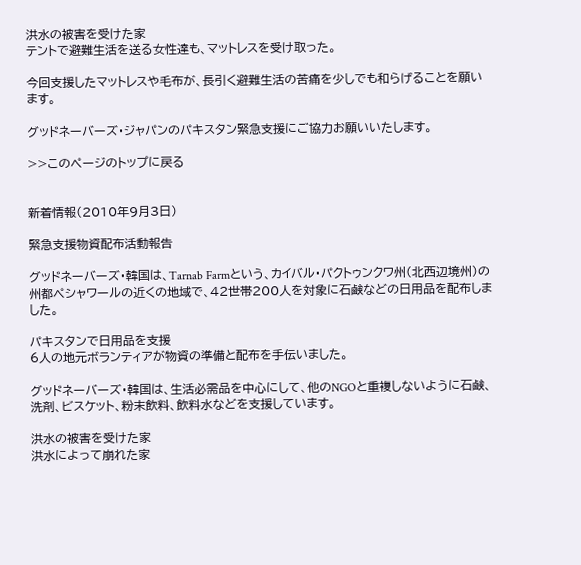洪水の被害を受けた家
テントで避難生活を送る女性達も、マットレスを受け取った。

今回支援したマットレスや毛布が、長引く避難生活の苦痛を少しでも和らげることを願います。

グッドネーバーズ・ジャパンのパキスタン緊急支援にご協力お願いいたします。

>>このページのトップに戻る


新着情報(2010年9月3日)

緊急支援物資配布活動報告

グッドネーバーズ・韓国は、Tarnab Farmという、カイバル・パクトゥンクワ州(北西辺境州)の州都ペシャワールの近くの地域で、42世帯200人を対象に石鹸などの日用品を配布しました。

パキスタンで日用品を支援
6人の地元ボランティアが物資の準備と配布を手伝いました。

グッドネーバーズ・韓国は、生活必需品を中心にして、他のNGOと重複しないように石鹸、洗剤、ビスケット、粉末飲料、飲料水などを支援しています。

洪水の被害を受けた家
洪水によって崩れた家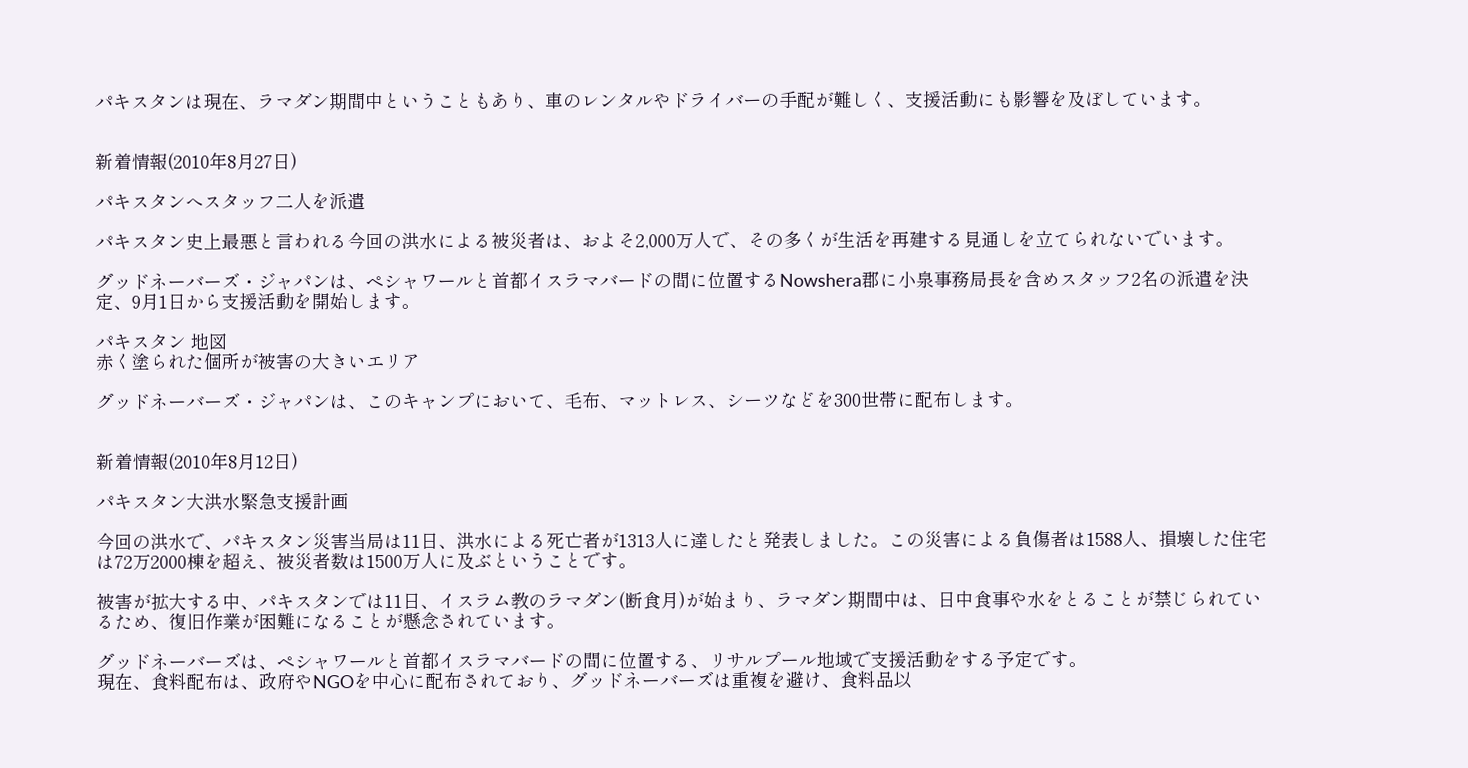パキスタンは現在、ラマダン期間中ということもあり、車のレンタルやドライバーの手配が難しく、支援活動にも影響を及ぼしています。


新着情報(2010年8月27日)

パキスタンへスタッフ二人を派遣

パキスタン史上最悪と言われる今回の洪水による被災者は、およそ2,000万人で、その多くが生活を再建する見通しを立てられないでいます。

グッドネーバーズ・ジャパンは、ペシャワールと首都イスラマバードの間に位置するNowshera郡に小泉事務局長を含めスタッフ2名の派遣を決定、9月1日から支援活動を開始します。

パキスタン 地図
赤く塗られた個所が被害の大きいエリア

グッドネーバーズ・ジャパンは、このキャンプにおいて、毛布、マットレス、シーツなどを300世帯に配布します。


新着情報(2010年8月12日)

パキスタン大洪水緊急支援計画

今回の洪水で、パキスタン災害当局は11日、洪水による死亡者が1313人に達したと発表しました。この災害による負傷者は1588人、損壊した住宅は72万2000棟を超え、被災者数は1500万人に及ぶということです。

被害が拡大する中、パキスタンでは11日、イスラム教のラマダン(断食月)が始まり、ラマダン期間中は、日中食事や水をとることが禁じられているため、復旧作業が困難になることが懸念されています。

グッドネーバーズは、ペシャワールと首都イスラマバードの間に位置する、リサルプール地域で支援活動をする予定です。
現在、食料配布は、政府やNGOを中心に配布されており、グッドネーバーズは重複を避け、食料品以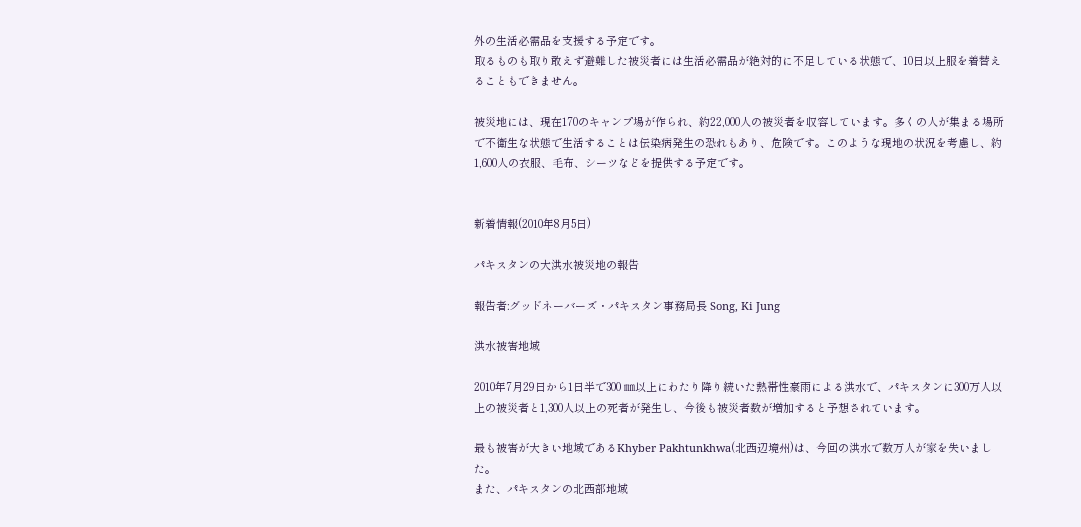外の生活必需品を支援する予定です。
取るものも取り敢えず避難した被災者には生活必需品が絶対的に不足している状態で、10日以上服を着替えることもできません。

被災地には、現在170のキャンプ場が作られ、約22,000人の被災者を収容しています。多くの人が集まる場所で不衛生な状態で生活することは伝染病発生の恐れもあり、危険です。このような現地の状況を考慮し、約1,600人の衣服、毛布、シーツなどを提供する予定です。


新着情報(2010年8月5日)

パキスタンの大洪水被災地の報告

報告者:グッドネーバーズ・パキスタン事務局長 Song, Ki Jung

洪水被害地域

2010年7月29日から1日半で300 ㎜以上にわたり降り続いた熱帯性豪雨による洪水で、パキスタンに300万人以上の被災者と1,300人以上の死者が発生し、今後も被災者数が増加すると予想されています。

最も被害が大きい地域であるKhyber Pakhtunkhwa(北西辺境州)は、今回の洪水で数万人が家を失いました。
また、パキスタンの北西部地域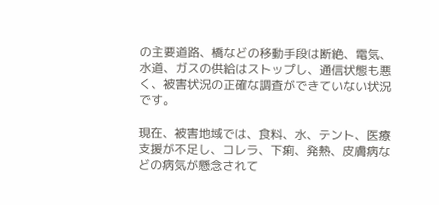の主要道路、橋などの移動手段は断絶、電気、水道、ガスの供給はストップし、通信状態も悪く、被害状況の正確な調査ができていない状況です。

現在、被害地域では、食料、水、テント、医療支援が不足し、コレラ、下痢、発熱、皮膚病などの病気が懸念されて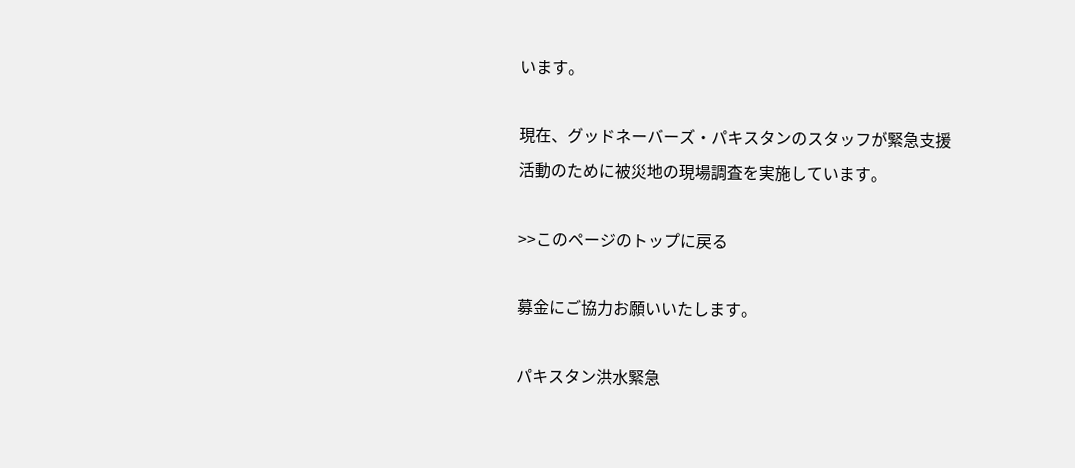います。

現在、グッドネーバーズ・パキスタンのスタッフが緊急支援活動のために被災地の現場調査を実施しています。

>>このページのトップに戻る

募金にご協力お願いいたします。

パキスタン洪水緊急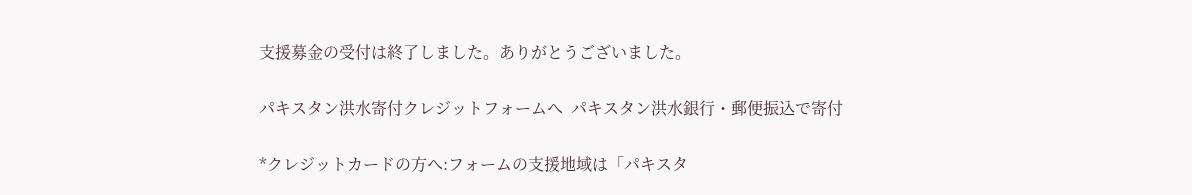支援募金の受付は終了しました。ありがとうございました。

パキスタン洪水寄付クレジットフォームへ  パキスタン洪水銀行・郵便振込で寄付

*クレジットカードの方へ:フォームの支援地域は「パキスタ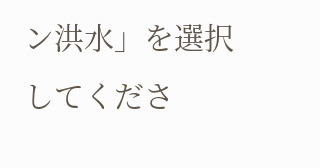ン洪水」を選択してくださ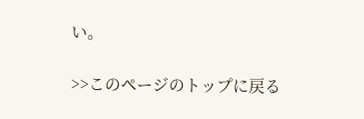い。

>>このページのトップに戻る